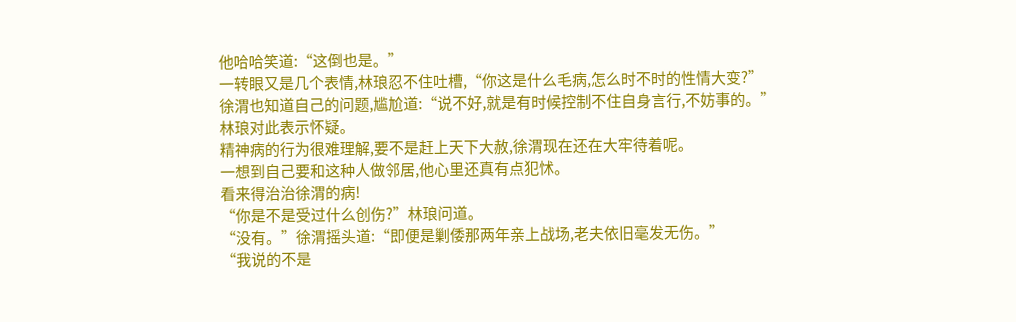他哈哈笑道:“这倒也是。”
一转眼又是几个表情,林琅忍不住吐槽,“你这是什么毛病,怎么时不时的性情大变?”
徐渭也知道自己的问题,尴尬道:“说不好,就是有时候控制不住自身言行,不妨事的。”
林琅对此表示怀疑。
精神病的行为很难理解,要不是赶上天下大赦,徐渭现在还在大牢待着呢。
一想到自己要和这种人做邻居,他心里还真有点犯怵。
看来得治治徐渭的病!
“你是不是受过什么创伤?”林琅问道。
“没有。”徐渭摇头道:“即便是剿倭那两年亲上战场,老夫依旧毫发无伤。”
“我说的不是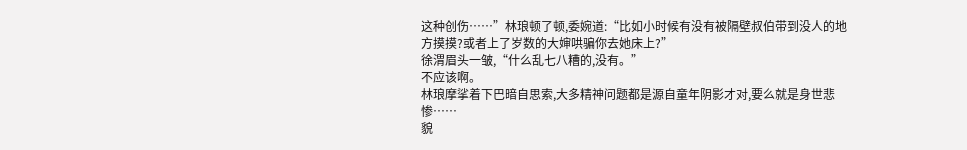这种创伤……”林琅顿了顿,委婉道:“比如小时候有没有被隔壁叔伯带到没人的地方摸摸?或者上了岁数的大婶哄骗你去她床上?”
徐渭眉头一皱,“什么乱七八糟的,没有。”
不应该啊。
林琅摩挲着下巴暗自思索,大多精神问题都是源自童年阴影才对,要么就是身世悲惨……
貌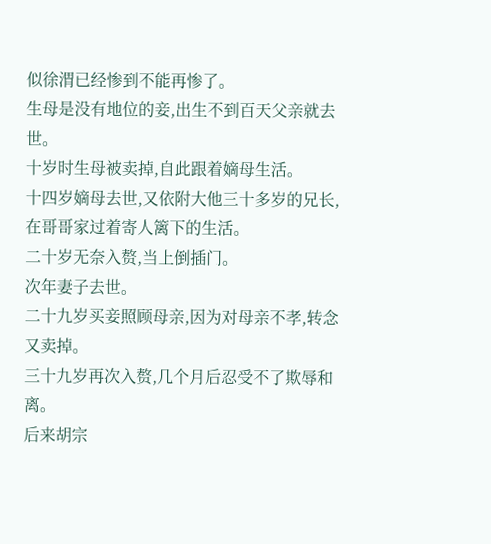似徐渭已经惨到不能再惨了。
生母是没有地位的妾,出生不到百天父亲就去世。
十岁时生母被卖掉,自此跟着嫡母生活。
十四岁嫡母去世,又依附大他三十多岁的兄长,在哥哥家过着寄人篱下的生活。
二十岁无奈入赘,当上倒插门。
次年妻子去世。
二十九岁买妾照顾母亲,因为对母亲不孝,转念又卖掉。
三十九岁再次入赘,几个月后忍受不了欺辱和离。
后来胡宗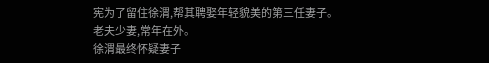宪为了留住徐渭,帮其聘娶年轻貌美的第三任妻子。
老夫少妻,常年在外。
徐渭最终怀疑妻子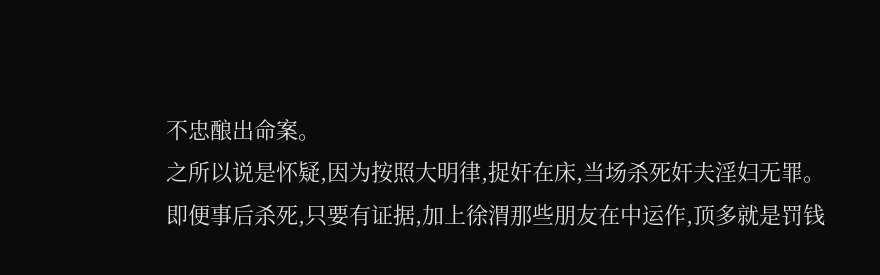不忠酿出命案。
之所以说是怀疑,因为按照大明律,捉奸在床,当场杀死奸夫淫妇无罪。
即便事后杀死,只要有证据,加上徐渭那些朋友在中运作,顶多就是罚钱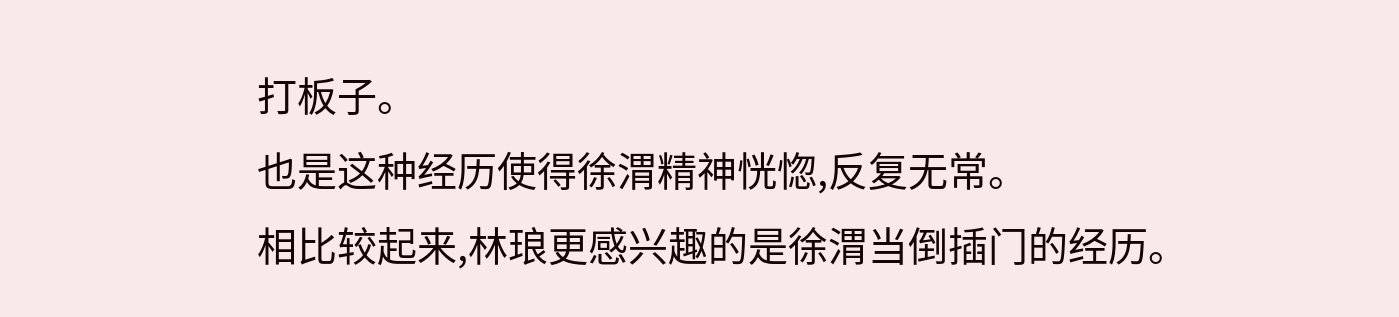打板子。
也是这种经历使得徐渭精神恍惚,反复无常。
相比较起来,林琅更感兴趣的是徐渭当倒插门的经历。